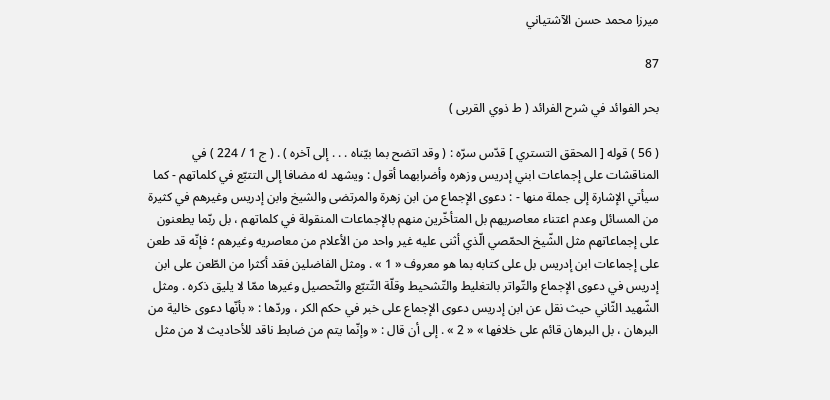ميرزا محمد حسن الآشتياني

87

بحر الفوائد في شرح الفرائد ( ط ذوي القربى )

( 56 ) قوله [ المحقق التستري ] قدّس سرّه : ( وقد اتضح بما بيّناه . . . إلى آخره ) . ( ج 1 / 224 ) في المناقشات على إجماعات ابني إدريس وزهره وأضرابهما أقول : ويشهد له مضافا إلى التتبّع في كلماتهم - كما سيأتي الإشارة إلى جملة منها - : دعوى الإجماع من ابن زهرة والمرتضى والشيخ وابن إدريس وغيرهم في كثيرة من المسائل وعدم اعتناء معاصريهم بل المتأخّرين منهم بالإجماعات المنقولة في كلماتهم ، بل ربّما يطعنون على إجماعاتهم مثل الشّيخ الحمّصي الّذي أثنى عليه غير واحد من الأعلام من معاصريه وغيرهم ؛ فإنّه قد طعن على إجماعات ابن إدريس بل على كتابه بما هو معروف « 1 » . ومثل الفاضلين فقد أكثرا من الطّعن على ابن إدريس في دعوى الإجماع والتّواتر بالتغليط والتّشحيط وقلّة التّتبّع والتّحصيل وغيرها ممّا لا يليق ذكره . ومثل الشّهيد الثّاني حيث نقل عن ابن إدريس دعوى الإجماع على خبر في حكم الكر ، وردّها : « بأنّها دعوى خالية من البرهان ، بل البرهان قائم على خلافها » « 2 » . إلى أن قال : « وإنّما يتم من ضابط ناقد للأحاديث لا من مثل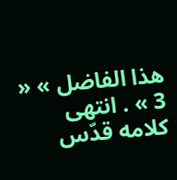هذا الفاضل » « 3 » . انتهى كلامه قدّس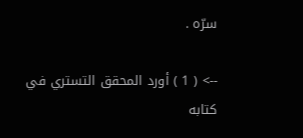سرّه .

--> ( 1 ) أورد المحقق التستري في كتابه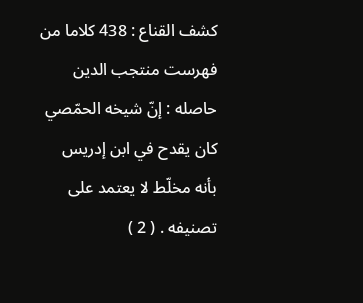كشف القناع : 438 كلاما من فهرست منتجب الدين حاصله : إنّ شيخه الحمّصي كان يقدح في ابن إدريس بأنه مخلّط لا يعتمد على تصنيفه . ( 2 )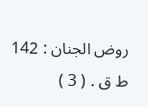روض الجنان : 142 ط ق . ( 3 )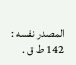المصدر نفسه : 142 ط ق .